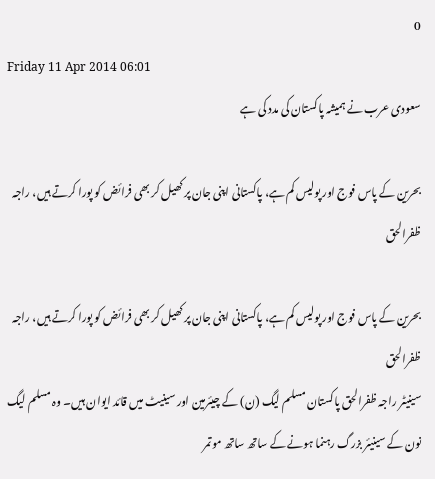0
Friday 11 Apr 2014 06:01
سعودی عرب نے ہمیشہ پاکستان کی مدد کی ہے

بحرین کے پاس فوج اور پولیس کم ہے، پاکستانی اپنی جان پر کھیل کر بھی فرائض کو پورا کرتے ہیں، راجہ ظفرالحق

بحرین کے پاس فوج اور پولیس کم ہے، پاکستانی اپنی جان پر کھیل کر بھی فرائض کو پورا کرتے ہیں، راجہ ظفرالحق
سینیٹر راجہ ظفرالحق پاکستان مسلم لیگ (ن) کے چیئرمین اور سینیٹ میں قائد ایوان ہیں۔ وہ مسلم لیگ نون کے سینیئر بزرگ رہنما ہونے کے ساتھ ساتھ موتمر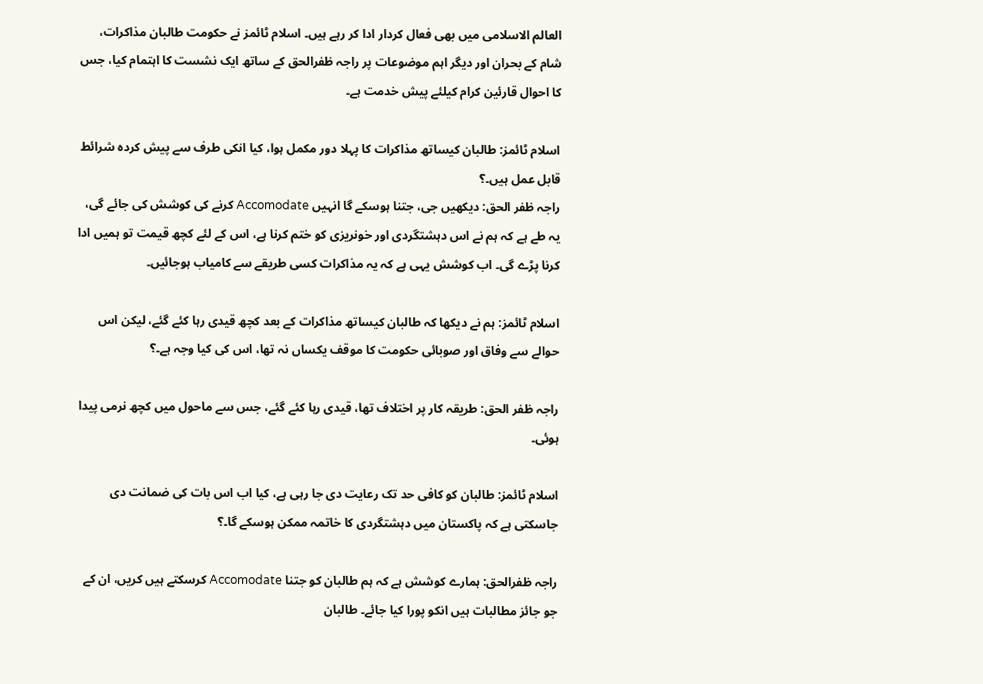العالم الاسلامی میں بھی فعال کردار ادا کر رہے ہیں۔ اسلام ٹائمز نے حکومت طالبان مذاکرات، شام کے بحران اور دیگر اہم موضوعات پر راجہ ظفرالحق کے ساتھ ایک نشست کا اہتمام کیا، جس کا احوال قارئین کرام کیلئے پیش خدمت ہے۔

اسلام ٹائمز: طالبان کیساتھ مذاکرات کا پہلا دور مکمل ہوا، کیا انکی طرف سے پیش کردہ شرائط قابل عمل ہیں۔؟
راجہ ظفر الحق: دیکھیں جی، جتنا ہوسکے گا انہیں Accomodate کرنے کی کوشش کی جائے گی، یہ طے ہے کہ ہم نے اس دہشتگردی اور خونریزی کو ختم کرنا ہے، اس کے لئے کچھ قیمت تو ہمیں ادا کرنا پڑے گی۔ اب کوشش یہی ہے کہ یہ مذاکرات کسی طریقے سے کامیاب ہوجائیں۔

اسلام ٹائمز: ہم نے دیکھا کہ طالبان کیساتھ مذاکرات کے بعد کچھ قیدی رہا کئے گئے، لیکن اس حوالے سے وفاق اور صوبائی حکومت کا موقف یکساں نہ تھا، اس کی کیا وجہ ہے۔؟

راجہ ظفر الحق: طریقہ کار پر اختلاف تھا، قیدی رہا کئے گئے، جس سے ماحول میں کچھ نرمی پیدا ہوئی۔

اسلام ٹائمز: طالبان کو کافی حد تک رعایت دی جا رہی ہے، کیا اب اس بات کی ضمانت دی جاسکتی ہے کہ پاکستان میں دہشتگردی کا خاتمہ ممکن ہوسکے گا۔؟

راجہ ظفرالحق: ہمارے کوشش ہے کہ ہم طالبان کو جتنا Accomodate کرسکتے ہیں کریں، ان کے جو جائز مطالبات ہیں انکو پورا کیا جائے۔ طالبان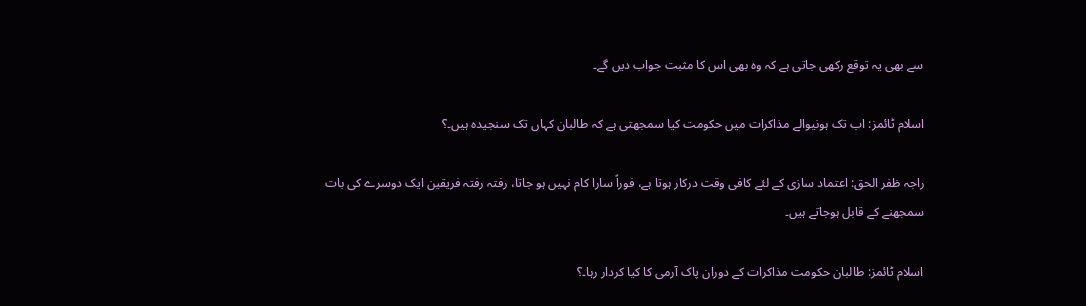سے بھی یہ توقع رکھی جاتی ہے کہ وہ بھی اس کا مثبت جواب دیں گے۔

اسلام ٹائمز: اب تک ہونیوالے مذاکرات میں حکومت کیا سمجھتی ہے کہ طالبان کہاں تک سنجیدہ ہیں۔؟

راجہ ظفر الحق: اعتماد سازی کے لئے کافی وقت درکار ہوتا ہے، فوراً سارا کام نہیں ہو جاتا، رفتہ رفتہ فریقین ایک دوسرے کی بات سمجھنے کے قابل ہوجاتے ہیں۔

اسلام ٹائمز: طالبان حکومت مذاکرات کے دوران پاک آرمی کا کیا کردار رہا۔؟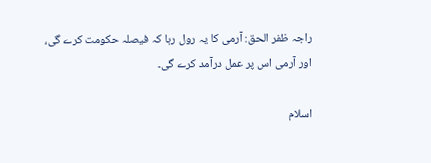راجہ ظفر الحق: آرمی کا یہ رول رہا کہ فیصلہ حکومت کرے گی، اور آرمی اس پر عمل درآمد کرے گی۔

اسلام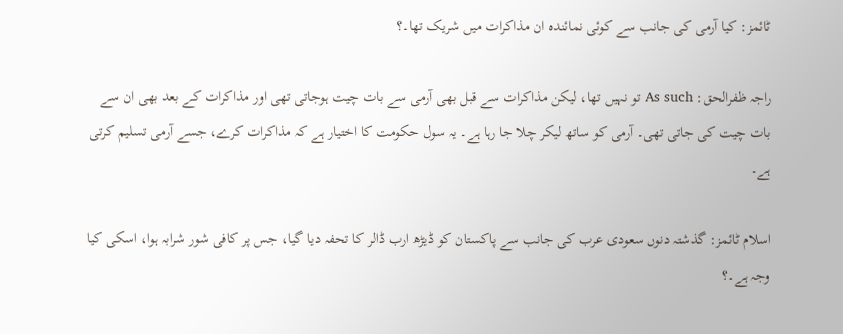ٹائمز: کیا آرمی کی جانب سے کوئی نمائندہ ان مذاکرات میں شریک تھا۔؟

راجہ ظفرالحق: As such تو نہیں تھا، لیکن مذاکرات سے قبل بھی آرمی سے بات چیت ہوجاتی تھی اور مذاکرات کے بعد بھی ان سے بات چیت کی جاتی تھی۔ آرمی کو ساتھ لیکر چلا جا رہا ہے۔ یہ سول حکومت کا اختیار ہے کہ مذاکرات کرے، جسے آرمی تسلیم کرتی ہے۔

اسلام ٹائمز: گذشتہ دنوں سعودی عرب کی جانب سے پاکستان کو ڈیڑھ ارب ڈالر کا تحفہ دیا گیا، جس پر کافی شور شرابہ ہوا، اسکی کیا وجہ ہے۔؟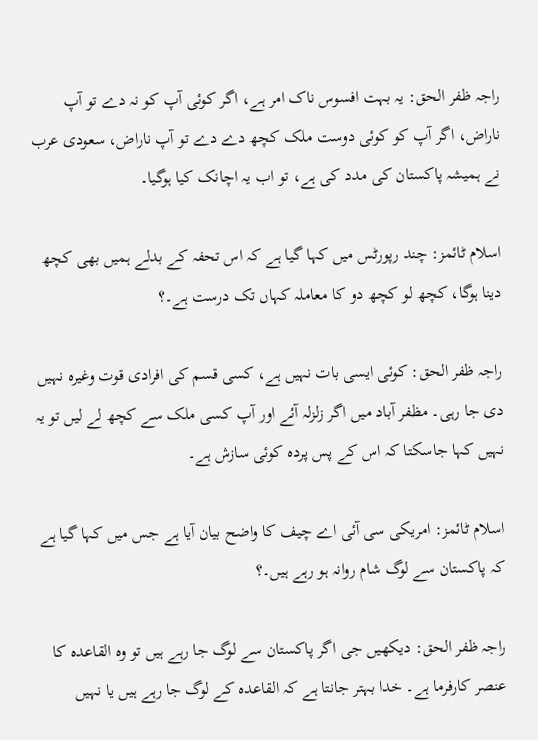راجہ ظفر الحق: یہ بہت افسوس ناک امر ہے، اگر کوئی آپ کو نہ دے تو آپ ناراض، اگر آپ کو کوئی دوست ملک کچھ دے دے تو آپ ناراض، سعودی عرب نے ہمیشہ پاکستان کی مدد کی ہے، تو اب یہ اچانک کیا ہوگیا۔

اسلام ٹائمز: چند رپورٹس میں کہا گیا ہے کہ اس تحفہ کے بدلے ہمیں بھی کچھ دینا ہوگا، کچھ لو کچھ دو کا معاملہ کہاں تک درست ہے۔؟

راجہ ظفر الحق: کوئی ایسی بات نہیں ہے، کسی قسم کی افرادی قوت وغیرہ نہیں دی جا رہی۔ مظفر آباد میں اگر زلزلہ آئے اور آپ کسی ملک سے کچھ لے لیں تو یہ نہیں کہا جاسکتا کہ اس کے پس پردہ کوئی سازش ہے۔

اسلام ٹائمز: امریکی سی آئی اے چیف کا واضح بیان آیا ہے جس میں کہا گیا ہے کہ پاکستان سے لوگ شام روانہ ہو رہے ہیں۔؟

راجہ ظفر الحق: دیکھیں جی اگر پاکستان سے لوگ جا رہے ہیں تو وہ القاعدہ کا عنصر کارفرما ہے۔ خدا بہتر جانتا ہے کہ القاعدہ کے لوگ جا رہے ہیں یا نہیں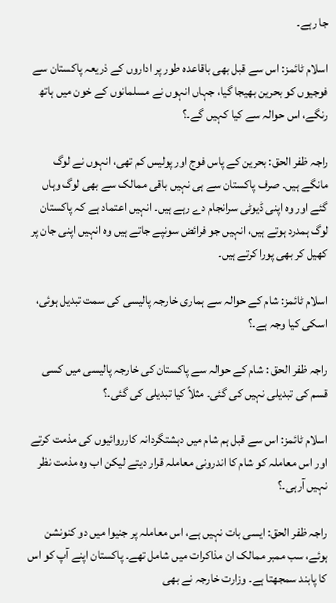جا رہے۔

اسلام ٹائمز: اس سے قبل بھی باقاعدہ طور پر اداروں کے ذریعہ پاکستان سے فوجیوں کو بحرین بھیجا گیا، جہاں انہوں نے مسلمانوں کے خون میں ہاتھ رنگے، اس حوالہ سے کیا کہیں گے۔؟

راجہ ظفر الحق: بحرین کے پاس فوج اور پولیس کم تھی، انہوں نے لوگ مانگے ہیں۔ صرف پاکستان سے ہی نہیں باقی ممالک سے بھی لوگ وہاں گئے اور وہ اپنی ڈیوٹی سرانجام دے رہے ہیں۔ انہیں اعتماد ہے کہ پاکستان لوگ ہمدرد ہوتے ہیں، انہیں جو فرائض سونپے جاتے ہیں وہ انہیں اپنی جان پر کھیل کر بھی پورا کرتے ہیں۔

اسلام ٹائمز: شام کے حوالہ سے ہماری خارجہ پالیسی کی سمت تبدیل ہوئی، اسکی کیا وجہ ہے۔؟

راجہ ظفر الحق : شام کے حوالہ سے پاکستان کی خارجہ پالیسی میں کسی قسم کی تبدیلی نہیں کی گئی۔ مثلاً کیا تبدیلی کی گئی۔؟

اسلام ٹائمز: اس سے قبل ہم شام میں دہشتگردانہ کارروائیوں کی مذمت کرتے اور اس معاملہ کو شام کا اندرونی معاملہ قرار دیتے لیکن اب وہ مذمت نظر نہیں آرہی۔؟

راجہ ظفر الحق: ایسی بات نہیں ہے، اس معاملہ پر جنیوا میں دو کنونشن ہوئے، سب ممبر ممالک ان مذاکرات میں شامل تھے۔ پاکستان اپنے آپ کو اس کا پابند سمجھتا ہے۔ وزارت خارجہ نے بھی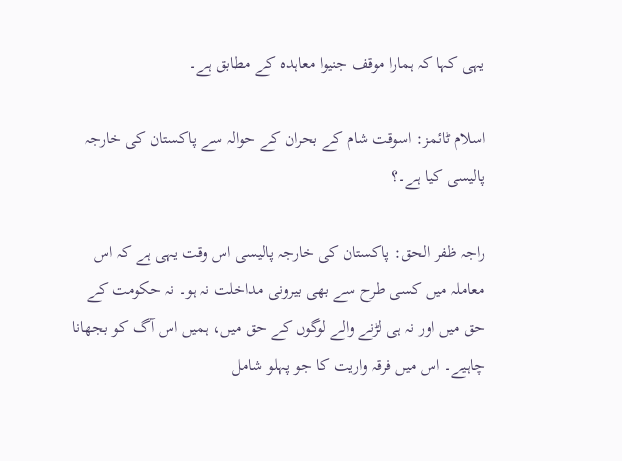یہی کہا کہ ہمارا موقف جنیوا معاہدہ کے مطابق ہے۔

اسلام ٹائمز: اسوقت شام کے بحران کے حوالہ سے پاکستان کی خارجہ پالیسی کیا ہے۔؟

راجہ ظفر الحق: پاکستان کی خارجہ پالیسی اس وقت یہی ہے کہ اس معاملہ میں کسی طرح سے بھی بیرونی مداخلت نہ ہو۔ نہ حکومت کے حق میں اور نہ ہی لڑنے والے لوگوں کے حق میں، ہمیں اس آگ کو بجھانا چاہیے۔ اس میں فرقہ واریت کا جو پہلو شامل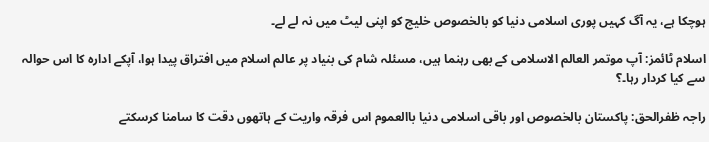ہوچکا ہے، یہ آگ کہیں پوری اسلامی دنیا کو بالخصوص خلیج کو اپنی لیٹ میں نہ لے لے۔

اسلام ٹائمز: آپ موتمر العالم الاسلامی کے بھی رہنما ہیں، مسئلہ شام کی بنیاد پر عالم اسلام میں افتراق پیدا ہوا، آپکے ادارہ کا اس حوالہ سے کیا کردار رہا۔؟

راجہ ظفرالحق: پاکستان بالخصوص اور باقی اسلامی دنیا باالعموم اس فرقہ واریت کے ہاتھوں دقت کا سامنا کرسکتے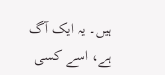ہیں۔ یہ ایک آگ ہے، اسے کسی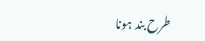طرح بند ہونا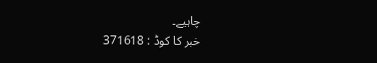چاہیے۔
خبر کا کوڈ : 371618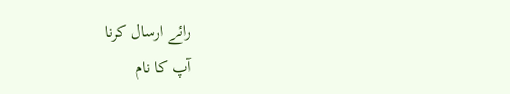رائے ارسال کرنا
آپ کا نام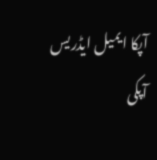آپکا ایمیل ایڈریس
آپکی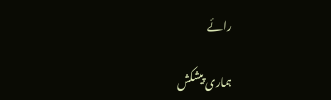رائے

ہماری پیشکش